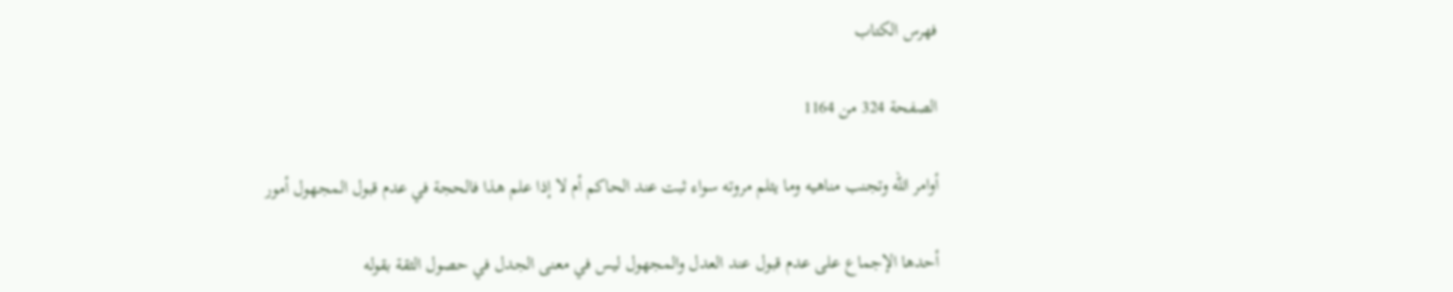فهرس الكتاب

الصفحة 324 من 1164

أوامر الله وتجنب مناهيه وما يثلم مروته سواء ثبت عند الحاكم أم لا إذا علم هذا فالحجة في عدم قبول المجهول أمور

أحدها الإجماع على عدم قبول عند العدل والمجهول ليس في معنى الجدل في حصول الثقة بقوله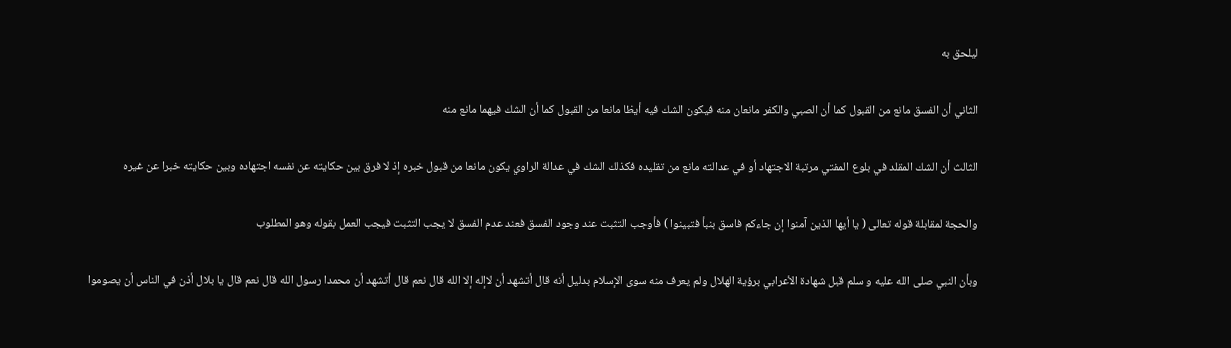ليلحق به

الثاني أن الفسق مانع من القبول كما أن الصبي والكفر مانعان منه فيكون الشك فيه أيظا مانعا من القبول كما أن الشك فيهما مانع منه

الثالث أن الشك المقلد في بلوع المفتي مرتبة الاجتهاد أو في عدالته مانع من تقليده فكذلك الشك في عدالة الراوي يكون مانعا من قبول خبره إذ لا فرق بين حكايته عن نفسه اجتهاده وبين حكايته خبرا عن غيره

والحجة لمقابلة قوله تعالى ( يا أيها الذين آمنوا إن جاءكم فاسق بنبأ فتبينوا ) فأوجب التثبت عند وجود الفسق فعند عدم الفسق لا يجب التثبت فيجب العمل بقوله وهو المطلوب

وبأن النبي صلى الله عليه و سلم قبل شهادة الأعرابي برؤية الهلال ولم يعرف منه سوى الإسلام بدليل أنه قال أتشهد أن لاإله إلا الله قال نعم قال أتشهد أن محمدا رسول الله قال نعم قال يا بلال أذن في الناس أن يصوموا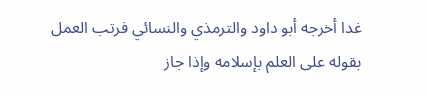غدا أخرجه أبو داود والترمذي والنسائي فرتب العمل بقوله على العلم بإسلامه وإذا جاز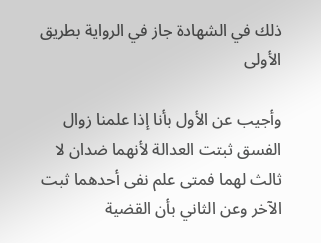ذلك في الشهادة جاز في الرواية بطريق الأولى

وأجيب عن الأول بأنا إذا علمنا زوال الفسق ثبتت العدالة لأنهما ضدان لا ثالث لهما فمتى علم نفى أحدهما ثبت الآخر وعن الثاني بأن القضية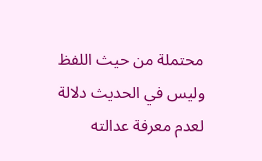محتملة من حيث اللفظ وليس في الحديث دلالة لعدم معرفة عدالته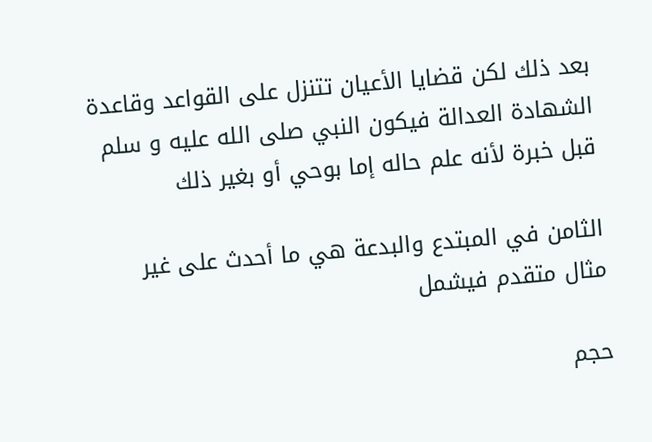بعد ذلك لكن قضايا الأعيان تتنزل على القواعد وقاعدة الشهادة العدالة فيكون النبي صلى الله عليه و سلم قبل خبرة لأنه علم حاله إما بوحي أو بغير ذلك

الثامن في المبتدع والبدعة هي ما أحدث على غير مثال متقدم فيشمل

حجم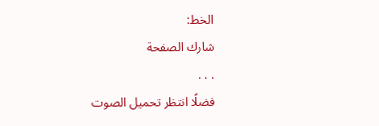الخط:
شارك الصفحة
. . .
فضلًا انتظر تحميل الصوت